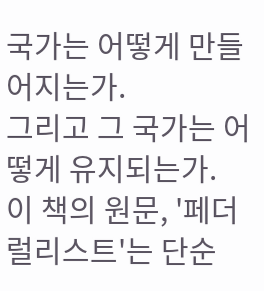국가는 어떻게 만들어지는가.
그리고 그 국가는 어떻게 유지되는가.
이 책의 원문, '페더럴리스트'는 단순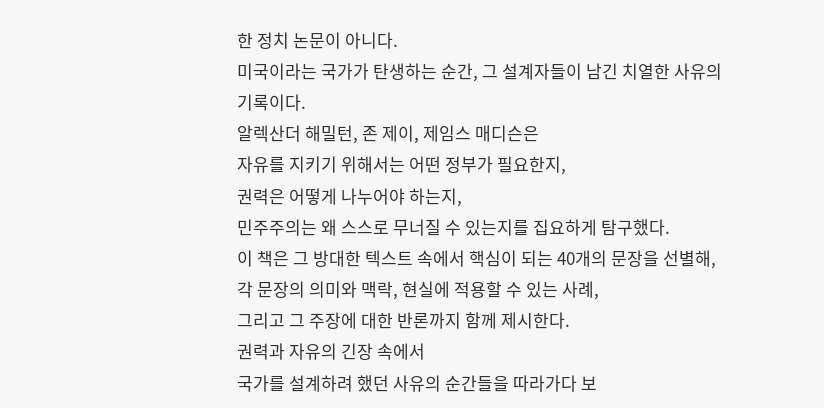한 정치 논문이 아니다.
미국이라는 국가가 탄생하는 순간, 그 설계자들이 남긴 치열한 사유의 기록이다.
알렉산더 해밀턴, 존 제이, 제임스 매디슨은
자유를 지키기 위해서는 어떤 정부가 필요한지,
권력은 어떻게 나누어야 하는지,
민주주의는 왜 스스로 무너질 수 있는지를 집요하게 탐구했다.
이 책은 그 방대한 텍스트 속에서 핵심이 되는 40개의 문장을 선별해,
각 문장의 의미와 맥락, 현실에 적용할 수 있는 사례,
그리고 그 주장에 대한 반론까지 함께 제시한다.
권력과 자유의 긴장 속에서
국가를 설계하려 했던 사유의 순간들을 따라가다 보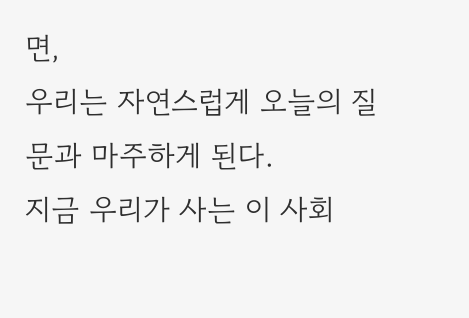면,
우리는 자연스럽게 오늘의 질문과 마주하게 된다.
지금 우리가 사는 이 사회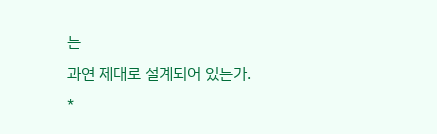는
과연 제대로 설계되어 있는가.
*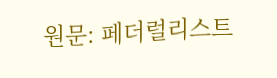원문: 페더럴리스트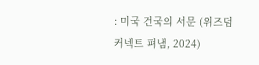: 미국 건국의 서문 (위즈덤커넥트 펴냄, 2024)